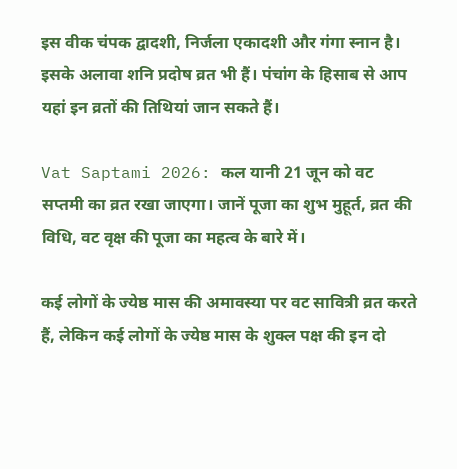इस वीक चंपक द्वादशी, निर्जला एकादशी और गंगा स्नान है। इसके अलावा शनि प्रदोष व्रत भी हैं। पंचांग के हिसाब से आप यहां इन व्रतों की तिथियां जान सकते हैं।

Vat Saptami 2026: कल यानी 21 जून को वट सप्तमी का व्रत रखा जाएगा। जानें पूजा का शुभ मुहूर्त, व्रत की विधि, वट वृक्ष की पूजा का महत्व के बारे में।

कई लोगों के ज्येष्ठ मास की अमावस्या पर वट सावित्री व्रत करते हैं, लेकिन कई लोगों के ज्येष्ठ मास के शुक्ल पक्ष की इन दो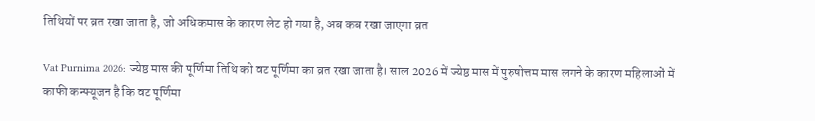तिथियों पर व्रत रखा जाता है, जो अधिकमास के कारण लेट हो गया है, अब कब रखा जाएगा व्रत

Vat Purnima 2026: ज्येष्ठ मास की पूर्णिमा तिथि को वट पूर्णिमा का व्रत रखा जाता है। साल 2026 में ज्येष्ठ मास में पुरुषोत्तम मास लगने के कारण महिलाओं में काफी कन्फ्यूजन है कि वट पूर्णिमा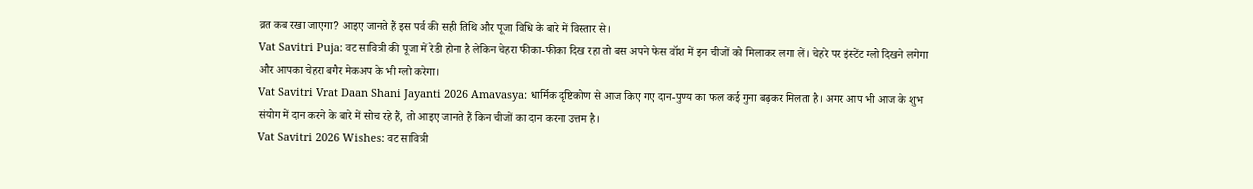व्रत कब रखा जाएगा? आइए जानते हैं इस पर्व की सही तिथि और पूजा विधि के बारे में विस्तार से।
Vat Savitri Puja: वट सावित्री की पूजा में रेडी होना है लेकिन चेहरा फीका-फीका दिख रहा तो बस अपने फेस वॉश में इन चीजों को मिलाकर लगा लें। चेहरे पर इंस्टेंट ग्लो दिखने लगेगा और आपका चेहरा बगैर मेकअप के भी ग्लो करेगा।
Vat Savitri Vrat Daan Shani Jayanti 2026 Amavasya: धार्मिक दृष्टिकोण से आज किए गए दान-पुण्य का फल कई गुना बढ़कर मिलता है। अगर आप भी आज के शुभ संयोग में दान करने के बारे में सोच रहे हैं, तो आइए जानते हैं किन चीजों का दान करना उत्तम है।
Vat Savitri 2026 Wishes: वट सावित्री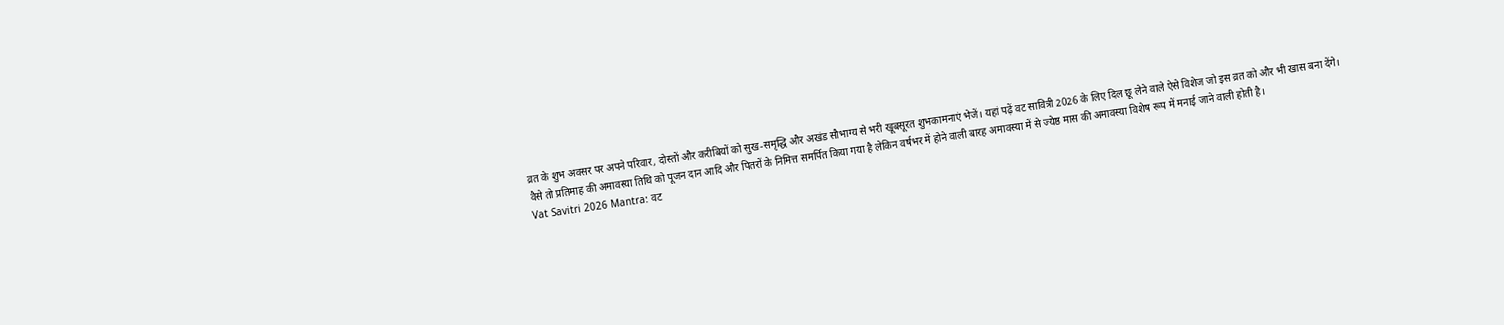व्रत के शुभ अवसर पर अपने परिवार, दोस्तों और करीबियों को सुख-समृद्धि और अखंड सौभाग्य से भरी खूबसूरत शुभकामनाएं भेजें। यहां पढ़ें वट सावित्री 2026 के लिए दिल छू लेने वाले ऐसे विशेज जो इस व्रत को और भी खास बना देंगे।
वैसे तो प्रतिमाह की अमावस्या तिथि को पूजन दान आदि और पितरों के निमित्त समर्पित किया गया है लेकिन वर्षभर में होने वाली बारह अमावस्या में से ज्येष्ठ मास की अमावस्या विशेष रूप में मनाई जाने वाली होती है।
Vat Savitri 2026 Mantra: वट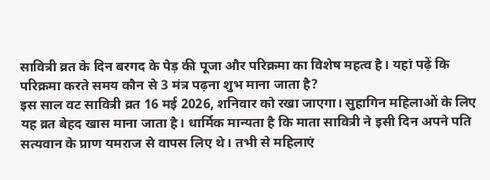सावित्री व्रत के दिन बरगद के पेड़ की पूजा और परिक्रमा का विशेष महत्व है। यहां पढ़ें कि परिक्रमा करते समय कौन से 3 मंत्र पढ़ना शुभ माना जाता है?
इस साल वट सावित्री व्रत 16 मई 2026, शनिवार को रखा जाएगा। सुहागिन महिलाओं के लिए यह व्रत बेहद खास माना जाता है। धार्मिक मान्यता है कि माता सावित्री ने इसी दिन अपने पति सत्यवान के प्राण यमराज से वापस लिए थे। तभी से महिलाएं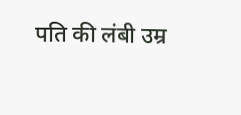पति की लंबी उम्र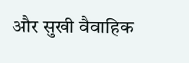और सुखी वैवाहिक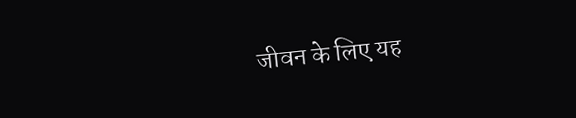जीवन के लिए यह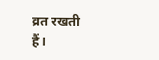व्रत रखती हैं।